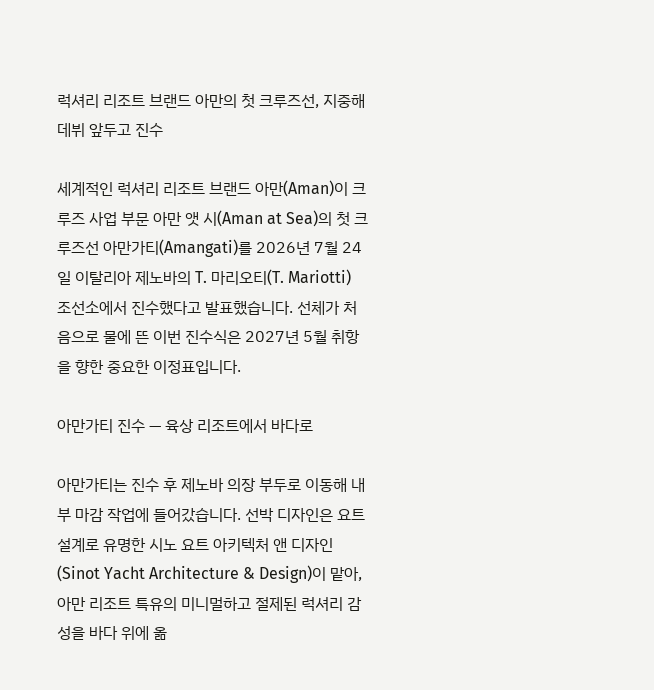럭셔리 리조트 브랜드 아만의 첫 크루즈선, 지중해 데뷔 앞두고 진수

세계적인 럭셔리 리조트 브랜드 아만(Aman)이 크루즈 사업 부문 아만 앳 시(Aman at Sea)의 첫 크루즈선 아만가티(Amangati)를 2026년 7월 24일 이탈리아 제노바의 T. 마리오티(T. Mariotti) 조선소에서 진수했다고 발표했습니다. 선체가 처음으로 물에 뜬 이번 진수식은 2027년 5월 취항을 향한 중요한 이정표입니다.

아만가티 진수 — 육상 리조트에서 바다로

아만가티는 진수 후 제노바 의장 부두로 이동해 내부 마감 작업에 들어갔습니다. 선박 디자인은 요트 설계로 유명한 시노 요트 아키텍처 앤 디자인(Sinot Yacht Architecture & Design)이 맡아, 아만 리조트 특유의 미니멀하고 절제된 럭셔리 감성을 바다 위에 옮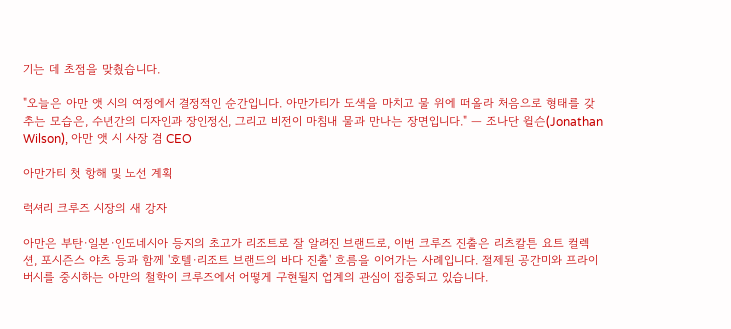기는 데 초점을 맞췄습니다.

"오늘은 아만 앳 시의 여정에서 결정적인 순간입니다. 아만가티가 도색을 마치고 물 위에 떠올라 처음으로 형태를 갖추는 모습은, 수년간의 디자인과 장인정신, 그리고 비전이 마침내 물과 만나는 장면입니다." — 조나단 윌슨(Jonathan Wilson), 아만 앳 시 사장 겸 CEO

아만가티 첫 항해 및 노선 계획

럭셔리 크루즈 시장의 새 강자

아만은 부탄·일본·인도네시아 등지의 초고가 리조트로 잘 알려진 브랜드로, 이번 크루즈 진출은 리츠칼튼 요트 컬렉션, 포시즌스 야츠 등과 함께 '호텔·리조트 브랜드의 바다 진출' 흐름을 이어가는 사례입니다. 절제된 공간미와 프라이버시를 중시하는 아만의 철학이 크루즈에서 어떻게 구현될지 업계의 관심이 집중되고 있습니다.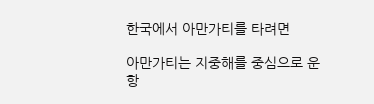한국에서 아만가티를 타려면

아만가티는 지중해를 중심으로 운항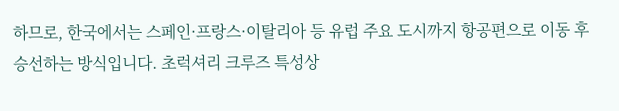하므로, 한국에서는 스페인·프랑스·이탈리아 등 유럽 주요 도시까지 항공편으로 이동 후 승선하는 방식입니다. 초럭셔리 크루즈 특성상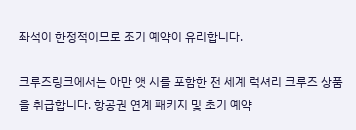좌석이 한정적이므로 조기 예약이 유리합니다.

크루즈링크에서는 아만 앳 시를 포함한 전 세계 럭셔리 크루즈 상품을 취급합니다. 항공권 연계 패키지 및 초기 예약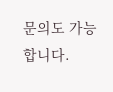문의도 가능합니다.